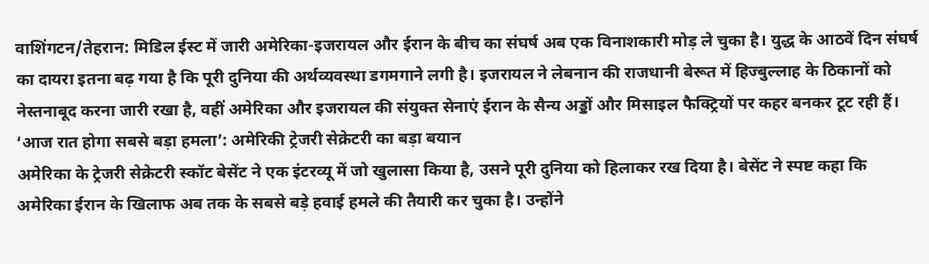वाशिंगटन/तेहरान: मिडिल ईस्ट में जारी अमेरिका-इजरायल और ईरान के बीच का संघर्ष अब एक विनाशकारी मोड़ ले चुका है। युद्ध के आठवें दिन संघर्ष का दायरा इतना बढ़ गया है कि पूरी दुनिया की अर्थव्यवस्था डगमगाने लगी है। इजरायल ने लेबनान की राजधानी बेरूत में हिज्बुल्लाह के ठिकानों को नेस्तनाबूद करना जारी रखा है, वहीं अमेरिका और इजरायल की संयुक्त सेनाएं ईरान के सैन्य अड्डों और मिसाइल फैक्ट्रियों पर कहर बनकर टूट रही हैं।
‘आज रात होगा सबसे बड़ा हमला’: अमेरिकी ट्रेजरी सेक्रेटरी का बड़ा बयान
अमेरिका के ट्रेजरी सेक्रेटरी स्कॉट बेसेंट ने एक इंटरव्यू में जो खुलासा किया है, उसने पूरी दुनिया को हिलाकर रख दिया है। बेसेंट ने स्पष्ट कहा कि अमेरिका ईरान के खिलाफ अब तक के सबसे बड़े हवाई हमले की तैयारी कर चुका है। उन्होंने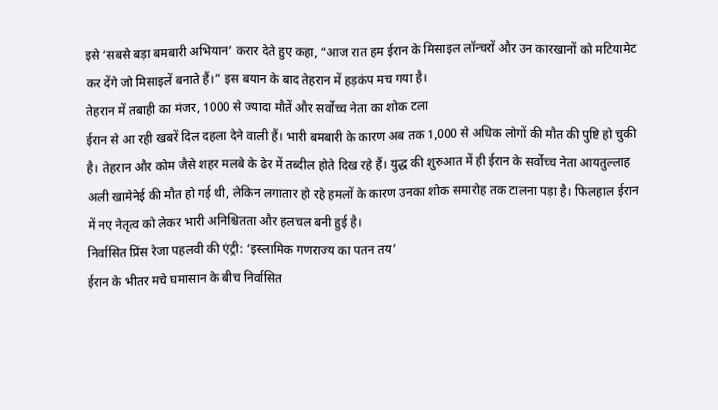इसे ‘सबसे बड़ा बमबारी अभियान’ करार देते हुए कहा, “आज रात हम ईरान के मिसाइल लॉन्चरों और उन कारखानों को मटियामेट कर देंगे जो मिसाइलें बनाते हैं।” इस बयान के बाद तेहरान में हड़कंप मच गया है।
तेहरान में तबाही का मंजर, 1000 से ज्यादा मौतें और सर्वोच्च नेता का शोक टला
ईरान से आ रही खबरें दिल दहला देने वाली हैं। भारी बमबारी के कारण अब तक 1,000 से अधिक लोगों की मौत की पुष्टि हो चुकी है। तेहरान और कोम जैसे शहर मलबे के ढेर में तब्दील होते दिख रहे हैं। युद्ध की शुरुआत में ही ईरान के सर्वोच्च नेता आयतुल्लाह अली खामेनेई की मौत हो गई थी, लेकिन लगातार हो रहे हमलों के कारण उनका शोक समारोह तक टालना पड़ा है। फिलहाल ईरान में नए नेतृत्व को लेकर भारी अनिश्चितता और हलचल बनी हुई है।
निर्वासित प्रिंस रेजा पहलवी की एंट्री: ‘इस्लामिक गणराज्य का पतन तय’
ईरान के भीतर मचे घमासान के बीच निर्वासित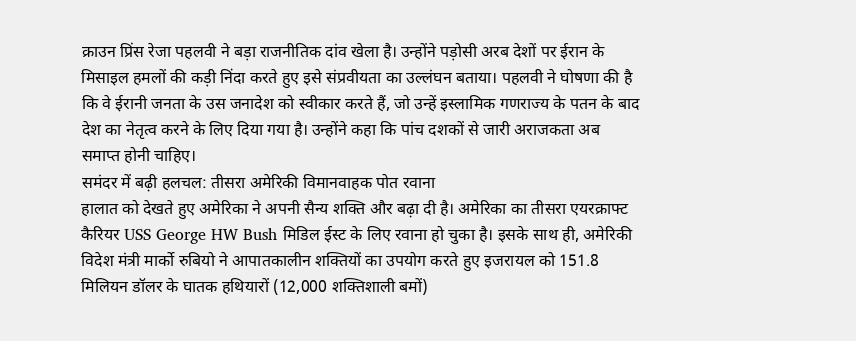क्राउन प्रिंस रेजा पहलवी ने बड़ा राजनीतिक दांव खेला है। उन्होंने पड़ोसी अरब देशों पर ईरान के मिसाइल हमलों की कड़ी निंदा करते हुए इसे संप्रवीयता का उल्लंघन बताया। पहलवी ने घोषणा की है कि वे ईरानी जनता के उस जनादेश को स्वीकार करते हैं, जो उन्हें इस्लामिक गणराज्य के पतन के बाद देश का नेतृत्व करने के लिए दिया गया है। उन्होंने कहा कि पांच दशकों से जारी अराजकता अब समाप्त होनी चाहिए।
समंदर में बढ़ी हलचल: तीसरा अमेरिकी विमानवाहक पोत रवाना
हालात को देखते हुए अमेरिका ने अपनी सैन्य शक्ति और बढ़ा दी है। अमेरिका का तीसरा एयरक्राफ्ट कैरियर USS George HW Bush मिडिल ईस्ट के लिए रवाना हो चुका है। इसके साथ ही, अमेरिकी विदेश मंत्री मार्को रुबियो ने आपातकालीन शक्तियों का उपयोग करते हुए इजरायल को 151.8 मिलियन डॉलर के घातक हथियारों (12,000 शक्तिशाली बमों)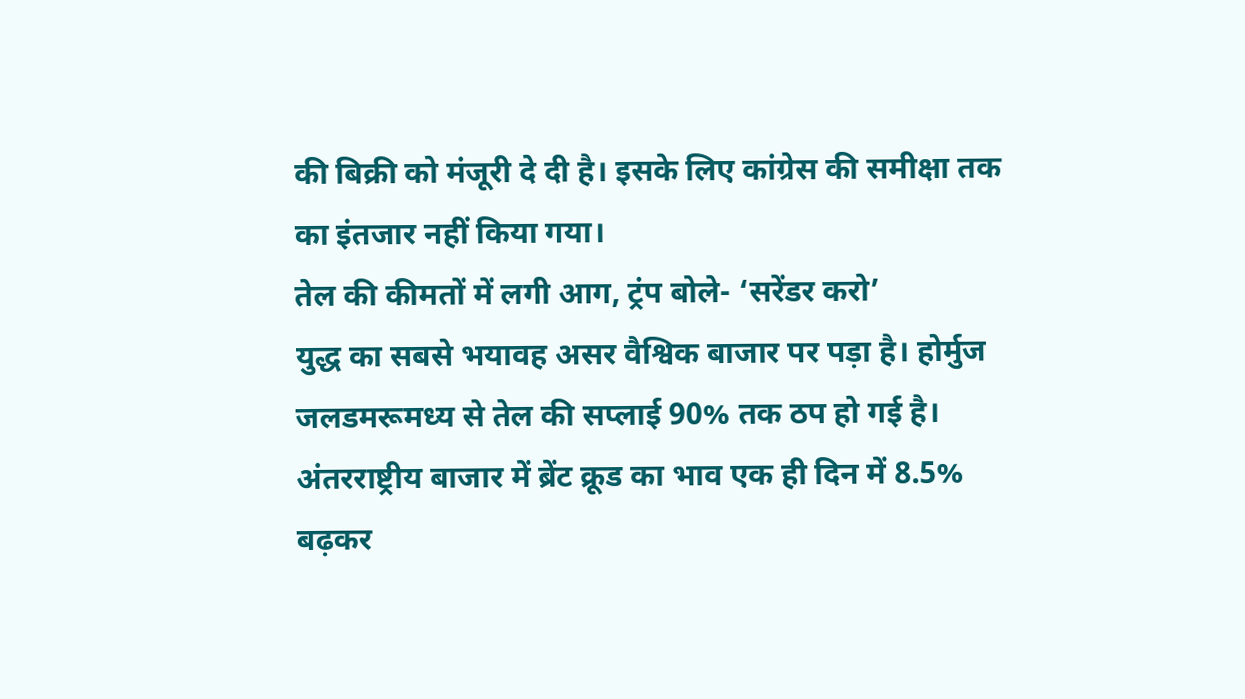की बिक्री को मंजूरी दे दी है। इसके लिए कांग्रेस की समीक्षा तक का इंतजार नहीं किया गया।
तेल की कीमतों में लगी आग, ट्रंप बोले- ‘सरेंडर करो’
युद्ध का सबसे भयावह असर वैश्विक बाजार पर पड़ा है। होर्मुज जलडमरूमध्य से तेल की सप्लाई 90% तक ठप हो गई है। अंतरराष्ट्रीय बाजार में ब्रेंट क्रूड का भाव एक ही दिन में 8.5% बढ़कर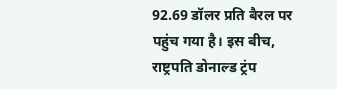92.69 डॉलर प्रति बैरल पर पहुंच गया है। इस बीच, राष्ट्रपति डोनाल्ड ट्रंप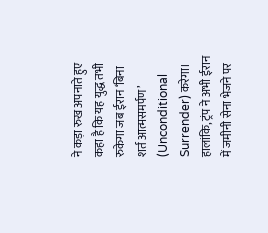ने कड़ा रुख अपनाते हुए कहा है कि यह युद्ध तभी रुकेगा जब ईरान ‘बिना शर्त आत्मसमर्पण’ (Unconditional Surrender) करेगा। हालांकि, ट्रंप ने अभी ईरान में जमीनी सेना भेजने पर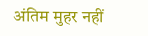अंतिम मुहर नहीं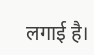लगाई है।